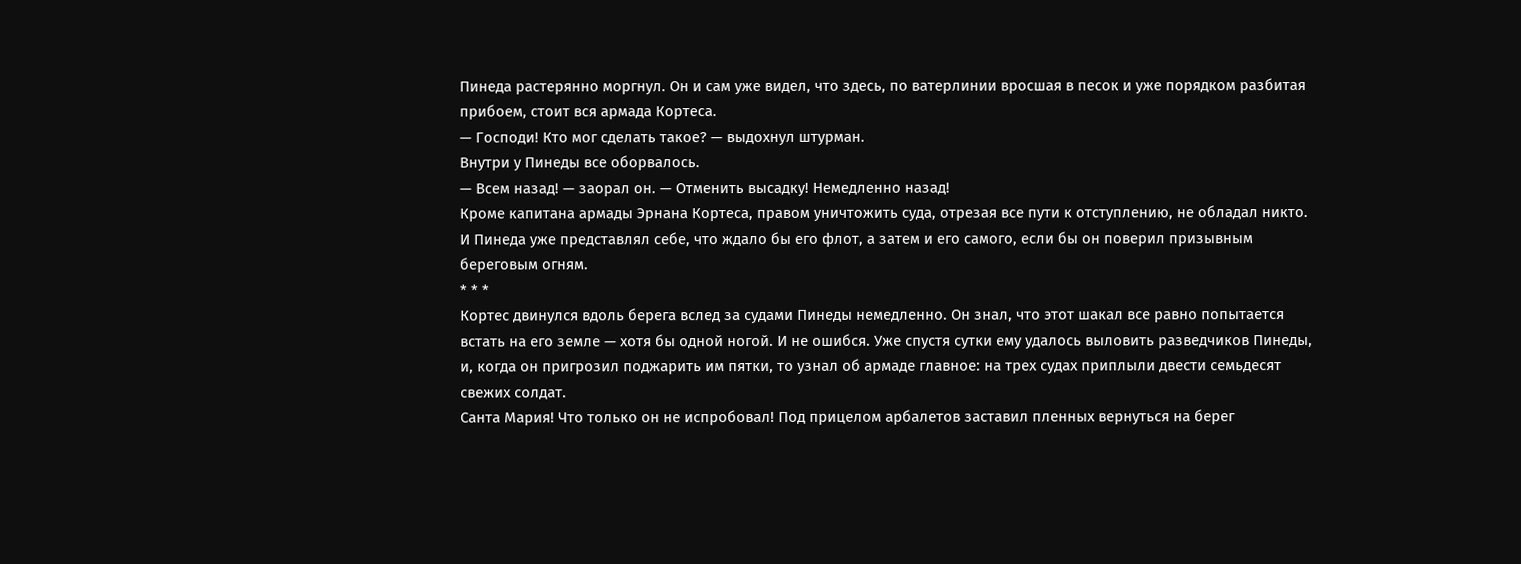Пинеда растерянно моргнул. Он и сам уже видел, что здесь, по ватерлинии вросшая в песок и уже порядком разбитая прибоем, стоит вся армада Кортеса.
— Господи! Кто мог сделать такое? — выдохнул штурман.
Внутри у Пинеды все оборвалось.
— Всем назад! — заорал он. — Отменить высадку! Немедленно назад!
Кроме капитана армады Эрнана Кортеса, правом уничтожить суда, отрезая все пути к отступлению, не обладал никто. И Пинеда уже представлял себе, что ждало бы его флот, а затем и его самого, если бы он поверил призывным береговым огням.
* * *
Кортес двинулся вдоль берега вслед за судами Пинеды немедленно. Он знал, что этот шакал все равно попытается встать на его земле — хотя бы одной ногой. И не ошибся. Уже спустя сутки ему удалось выловить разведчиков Пинеды, и, когда он пригрозил поджарить им пятки, то узнал об армаде главное: на трех судах приплыли двести семьдесят свежих солдат.
Санта Мария! Что только он не испробовал! Под прицелом арбалетов заставил пленных вернуться на берег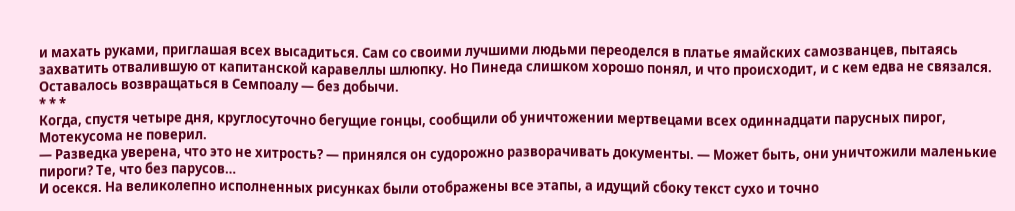и махать руками, приглашая всех высадиться. Сам со своими лучшими людьми переоделся в платье ямайских самозванцев, пытаясь захватить отвалившую от капитанской каравеллы шлюпку. Но Пинеда слишком хорошо понял, и что происходит, и с кем едва не связался.
Оставалось возвращаться в Семпоалу — без добычи.
* * *
Когда, спустя четыре дня, круглосуточно бегущие гонцы, сообщили об уничтожении мертвецами всех одиннадцати парусных пирог, Мотекусома не поверил.
— Разведка уверена, что это не хитрость? — принялся он судорожно разворачивать документы. — Может быть, они уничтожили маленькие пироги? Те, что без парусов…
И осекся. На великолепно исполненных рисунках были отображены все этапы, а идущий сбоку текст сухо и точно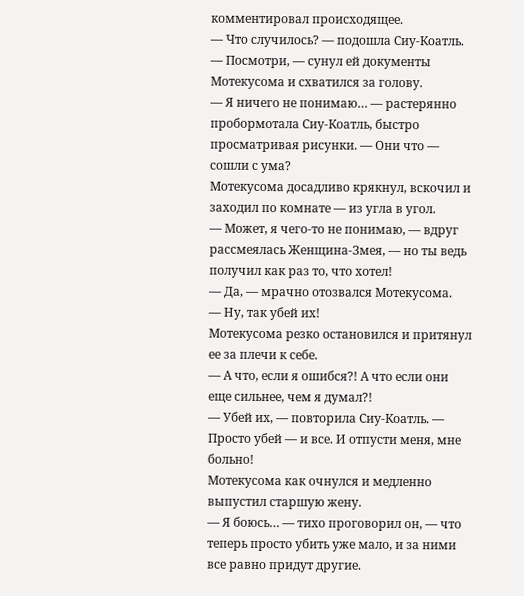комментировал происходящее.
— Что случилось? — подошла Сиу-Коатль.
— Посмотри, — сунул ей документы Мотекусома и схватился за голову.
— Я ничего не понимаю… — растерянно пробормотала Сиу-Коатль, быстро просматривая рисунки. — Они что — сошли с ума?
Мотекусома досадливо крякнул, вскочил и заходил по комнате — из угла в угол.
— Может, я чего-то не понимаю, — вдруг рассмеялась Женщина-Змея, — но ты ведь получил как раз то, что хотел!
— Да, — мрачно отозвался Мотекусома.
— Ну, так убей их!
Мотекусома резко остановился и притянул ее за плечи к себе.
— А что, если я ошибся?! А что если они еще сильнее, чем я думал?!
— Убей их, — повторила Сиу-Коатль. — Просто убей — и все. И отпусти меня, мне больно!
Мотекусома как очнулся и медленно выпустил старшую жену.
— Я боюсь… — тихо проговорил он, — что теперь просто убить уже мало, и за ними все равно придут другие.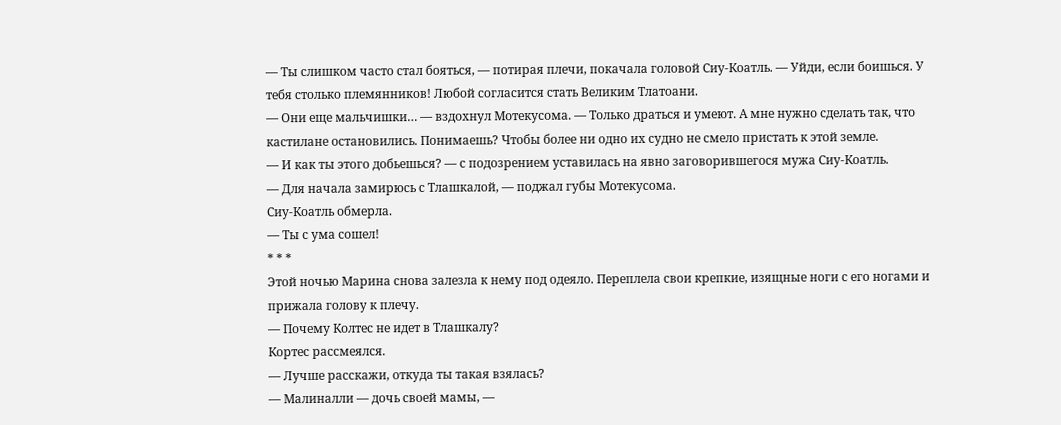— Ты слишком часто стал бояться, — потирая плечи, покачала головой Сиу-Коатль. — Уйди, если боишься. У тебя столько племянников! Любой согласится стать Великим Тлатоани.
— Они еще мальчишки… — вздохнул Мотекусома. — Только драться и умеют. А мне нужно сделать так, что кастилане остановились. Понимаешь? Чтобы более ни одно их судно не смело пристать к этой земле.
— И как ты этого добьешься? — с подозрением уставилась на явно заговорившегося мужа Сиу-Коатль.
— Для начала замирюсь с Тлашкалой, — поджал губы Мотекусома.
Сиу-Коатль обмерла.
— Ты с ума сошел!
* * *
Этой ночью Марина снова залезла к нему под одеяло. Переплела свои крепкие, изящные ноги с его ногами и прижала голову к плечу.
— Почему Колтес не идет в Тлашкалу?
Кортес рассмеялся.
— Лучше расскажи, откуда ты такая взялась?
— Малиналли — дочь своей мамы, —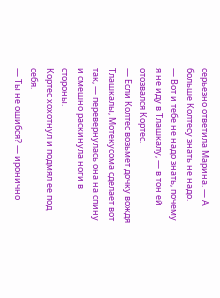серьезно ответила Марина. — А больше Колтесу знать не надо.
— Вот и тебе не надо знать, почему я не иду в Тлашкалу, — в тон ей отозвался Кортес.
— Если Колтес возьмет дочку вождя Тлашкалы, Мотекусома сделает вот так, — перевернулась она на спину и смешно раскинула ноги в стороны.
Кортес хохотнул и подмял ее под себя.
— Ты не ошибся? — иронично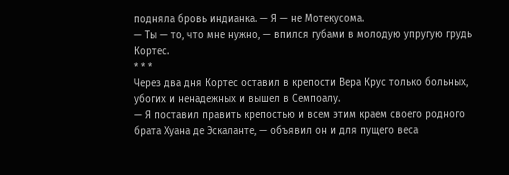подняла бровь индианка. — Я — не Мотекусома.
— Ты — то, что мне нужно, — впился губами в молодую упругую грудь Кортес.
* * *
Через два дня Кортес оставил в крепости Вера Крус только больных, убогих и ненадежных и вышел в Семпоалу.
— Я поставил править крепостью и всем этим краем своего родного брата Хуана де Эскаланте, — объявил он и для пущего веса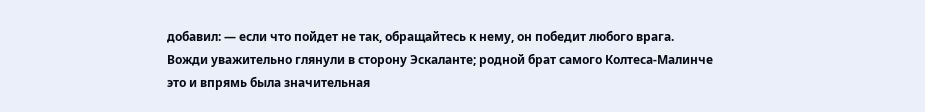добавил: — если что пойдет не так, обращайтесь к нему, он победит любого врага.
Вожди уважительно глянули в сторону Эскаланте; родной брат самого Колтеса-Малинче это и впрямь была значительная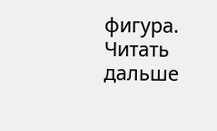фигура.
Читать дальше